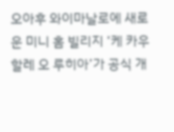오아후 와이마날로에 새로운 미니 홈 빌리지 ‘케 카우할레 오 루히아’가 공식 개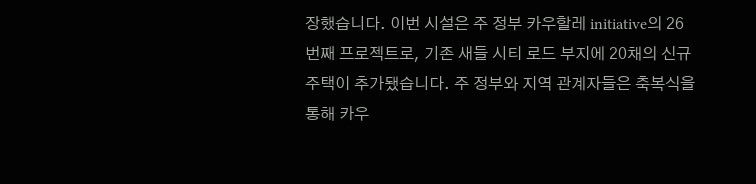장했습니다. 이번 시설은 주 정부 카우할레 initiative의 26번째 프로젝트로, 기존 새들 시티 로드 부지에 20채의 신규 주택이 추가됐습니다. 주 정부와 지역 관계자들은 축복식을 통해 카우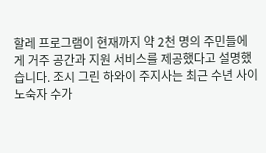할레 프로그램이 현재까지 약 2천 명의 주민들에게 거주 공간과 지원 서비스를 제공했다고 설명했습니다. 조시 그린 하와이 주지사는 최근 수년 사이 노숙자 수가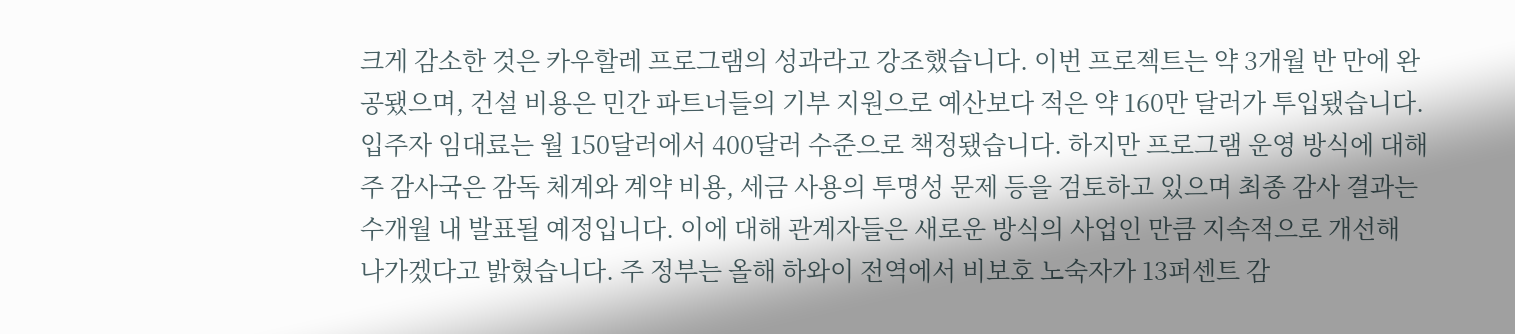크게 감소한 것은 카우할레 프로그램의 성과라고 강조했습니다. 이번 프로젝트는 약 3개월 반 만에 완공됐으며, 건설 비용은 민간 파트너들의 기부 지원으로 예산보다 적은 약 160만 달러가 투입됐습니다. 입주자 임대료는 월 150달러에서 400달러 수준으로 책정됐습니다. 하지만 프로그램 운영 방식에 대해 주 감사국은 감독 체계와 계약 비용, 세금 사용의 투명성 문제 등을 검토하고 있으며 최종 감사 결과는 수개월 내 발표될 예정입니다. 이에 대해 관계자들은 새로운 방식의 사업인 만큼 지속적으로 개선해 나가겠다고 밝혔습니다. 주 정부는 올해 하와이 전역에서 비보호 노숙자가 13퍼센트 감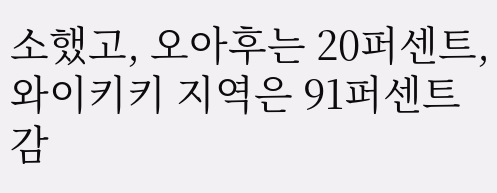소했고, 오아후는 20퍼센트, 와이키키 지역은 91퍼센트 감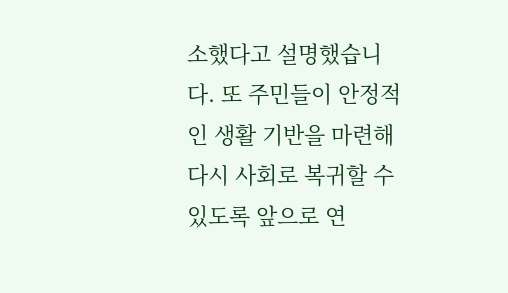소했다고 설명했습니다. 또 주민들이 안정적인 생활 기반을 마련해 다시 사회로 복귀할 수 있도록 앞으로 연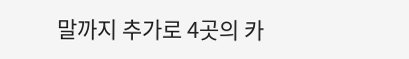말까지 추가로 4곳의 카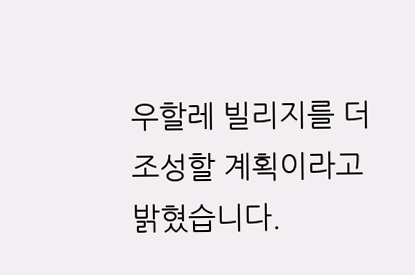우할레 빌리지를 더 조성할 계획이라고 밝혔습니다.